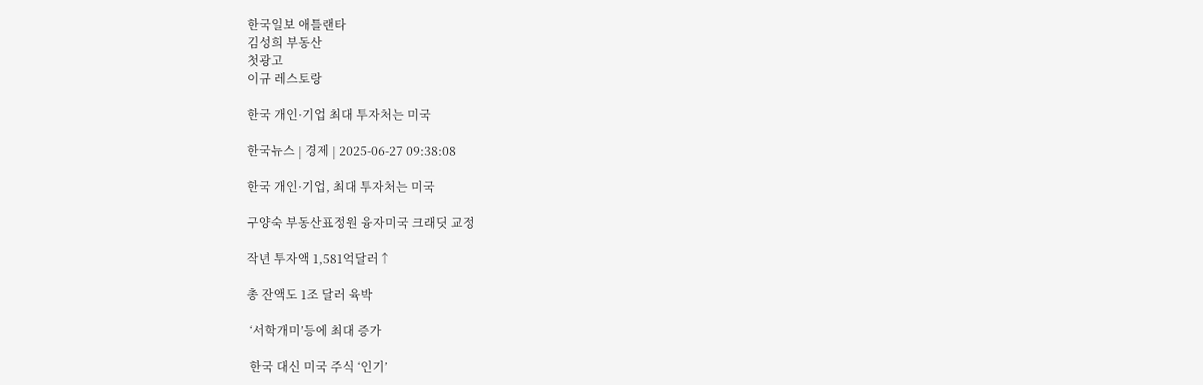한국일보 애틀랜타
김성희 부동산
첫광고
이규 레스토랑

한국 개인·기업 최대 투자처는 미국

한국뉴스 | 경제 | 2025-06-27 09:38:08

한국 개인·기업, 최대 투자처는 미국

구양숙 부동산표정원 융자미국 크래딧 교정

작년 투자액 1,581억달러↑

총 잔액도 1조 달러 육박

 ‘서학개미’등에 최대 증가

 한국 대신 미국 주식 ‘인기’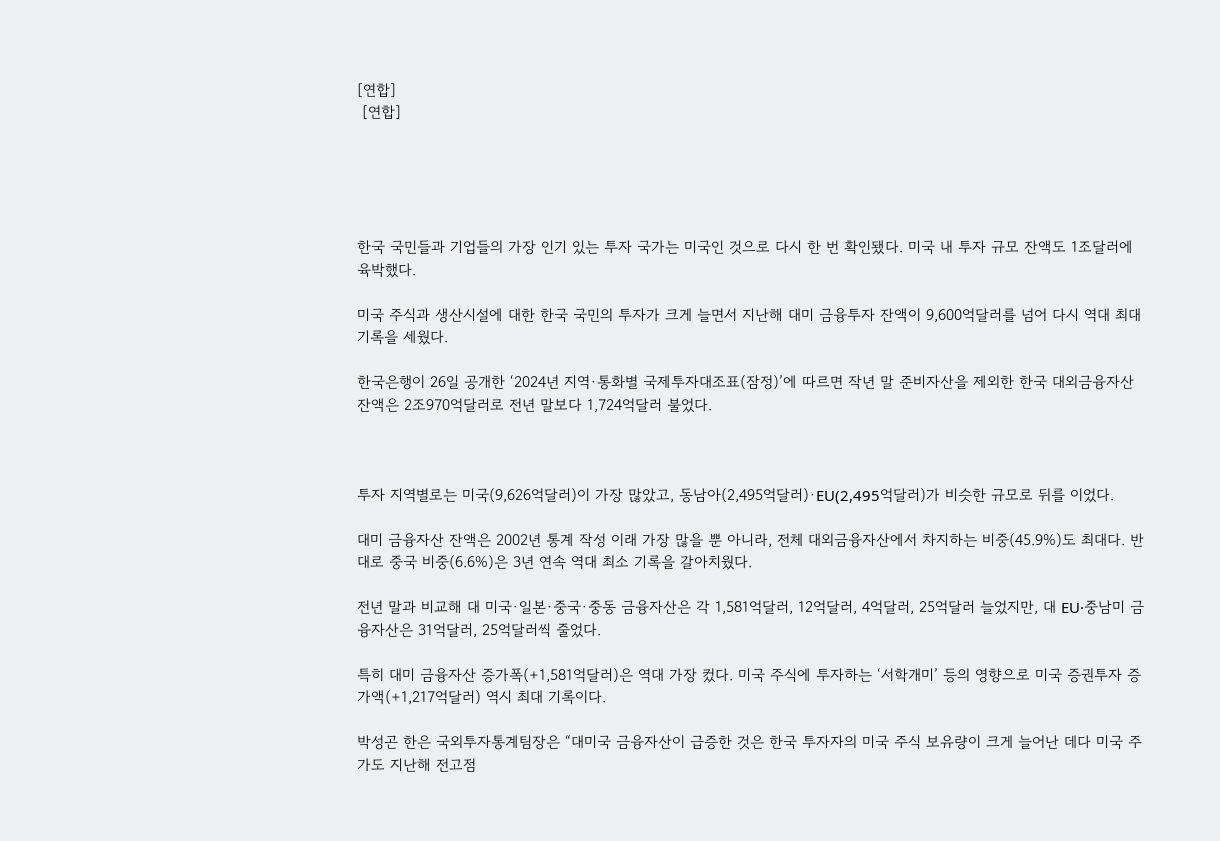[연합]
 [연합]





한국 국민들과 기업들의 가장 인기 있는 투자 국가는 미국인 것으로 다시 한 번 확인됐다. 미국 내 투자 규모 잔액도 1조달러에 육박했다.

미국 주식과 생산시설에 대한 한국 국민의 투자가 크게 늘면서 지난해 대미 금융투자 잔액이 9,600억달러를 넘어 다시 역대 최대 기록을 세웠다.

한국은행이 26일 공개한 ‘2024년 지역·통화별 국제투자대조표(잠정)’에 따르면 작년 말 준비자산을 제외한 한국 대외금융자산 잔액은 2조970억달러로 전년 말보다 1,724억달러 불었다.



투자 지역별로는 미국(9,626억달러)이 가장 많았고, 동남아(2,495억달러)·EU(2,495억달러)가 비슷한 규모로 뒤를 이었다.

대미 금융자산 잔액은 2002년 통계 작성 이래 가장 많을 뿐 아니라, 전체 대외금융자산에서 차지하는 비중(45.9%)도 최대다. 반대로 중국 비중(6.6%)은 3년 연속 역대 최소 기록을 갈아치웠다.

전년 말과 비교해 대 미국·일본·중국·중동 금융자산은 각 1,581억달러, 12억달러, 4억달러, 25억달러 늘었지만, 대 EU·중남미 금융자산은 31억달러, 25억달러씩 줄었다.

특히 대미 금융자산 증가폭(+1,581억달러)은 역대 가장 컸다. 미국 주식에 투자하는 ‘서학개미’ 등의 영향으로 미국 증권투자 증가액(+1,217억달러) 역시 최대 기록이다.

박성곤 한은 국외투자통계팀장은 “대미국 금융자산이 급증한 것은 한국 투자자의 미국 주식 보유량이 크게 늘어난 데다 미국 주가도 지난해 전고점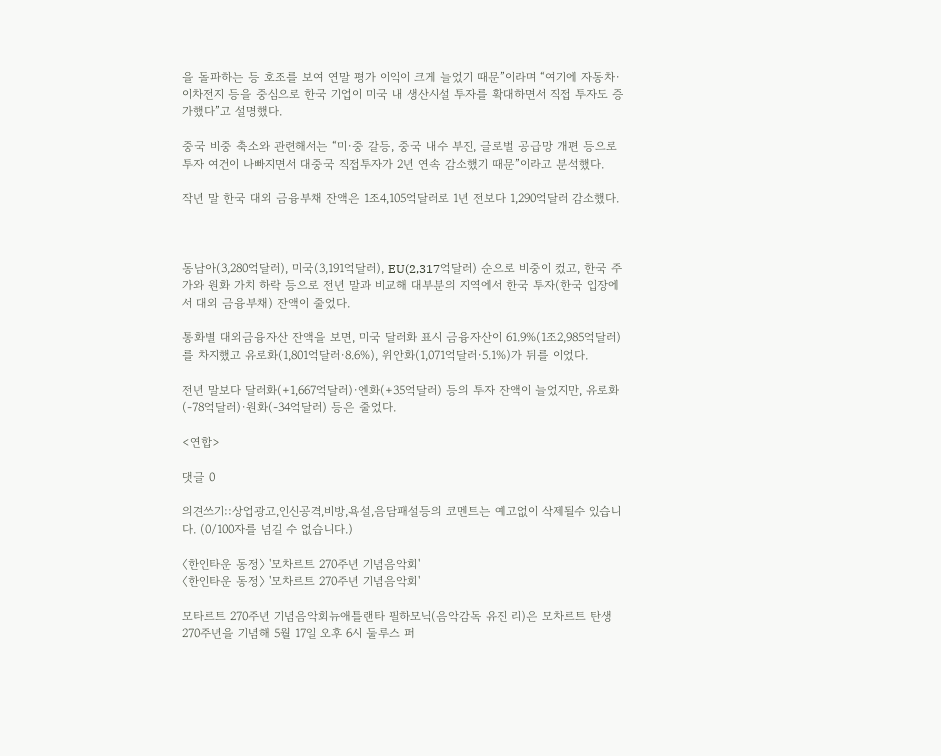을 돌파하는 등 호조를 보여 연말 평가 이익이 크게 늘었기 때문”이라며 “여기에 자동차·이차전지 등을 중심으로 한국 기업이 미국 내 생산시설 투자를 확대하면서 직접 투자도 증가했다”고 설명했다.

중국 비중 축소와 관련해서는 “미·중 갈등, 중국 내수 부진, 글로벌 공급망 개편 등으로 투자 여건이 나빠지면서 대중국 직접투자가 2년 연속 감소했기 때문”이라고 분석했다.

작년 말 한국 대외 금융부채 잔액은 1조4,105억달러로 1년 전보다 1,290억달러 감소했다.



동남아(3,280억달러), 미국(3,191억달러), EU(2,317억달러) 순으로 비중이 컸고, 한국 주가와 원화 가치 하락 등으로 전년 말과 비교해 대부분의 지역에서 한국 투자(한국 입장에서 대외 금융부채) 잔액이 줄었다.

통화별 대외금융자산 잔액을 보면, 미국 달러화 표시 금융자산이 61.9%(1조2,985억달러)를 차지했고 유로화(1,801억달러·8.6%), 위안화(1,071억달러·5.1%)가 뒤를 이었다.

전년 말보다 달러화(+1,667억달러)·엔화(+35억달러) 등의 투자 잔액이 늘었지만, 유로화(-78억달러)·원화(-34억달러) 등은 줄었다.

<연합>

댓글 0

의견쓰기::상업광고,인신공격,비방,욕설,음담패설등의 코멘트는 예고없이 삭제될수 있습니다. (0/100자를 넘길 수 없습니다.)

〈한인타운 동정〉 '모차르트 270주년 기념음악회'
〈한인타운 동정〉 '모차르트 270주년 기념음악회'

모타르트 270주년 기념음악회뉴애틀랜타 필하모닉(음악감독 유진 리)은 모차르트 탄생 270주년을 기념해 5월 17일 오후 6시 둘루스 퍼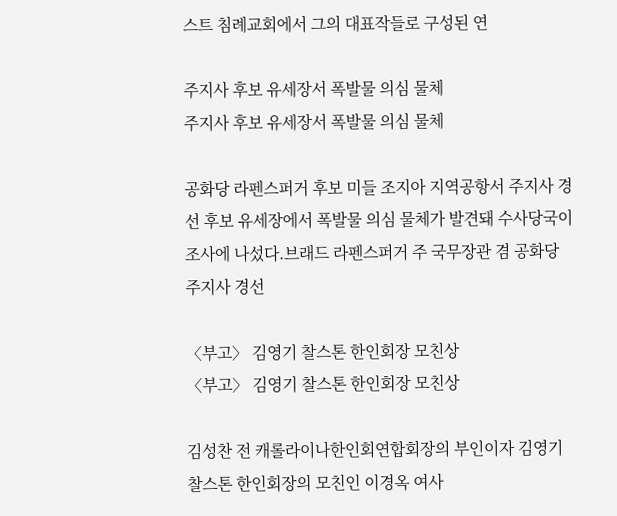스트 침례교회에서 그의 대표작들로 구성된 연

주지사 후보 유세장서 폭발물 의심 물체
주지사 후보 유세장서 폭발물 의심 물체

공화당 라펜스퍼거 후보 미들 조지아 지역공항서 주지사 경선 후보 유세장에서 폭발물 의심 물체가 발견돼 수사당국이 조사에 나섰다.브래드 라펜스퍼거 주 국무장관 겸 공화당 주지사 경선

〈부고〉 김영기 찰스톤 한인회장 모친상
〈부고〉 김영기 찰스톤 한인회장 모친상

김성찬 전 캐롤라이나한인회연합회장의 부인이자 김영기 찰스톤 한인회장의 모친인 이경옥 여사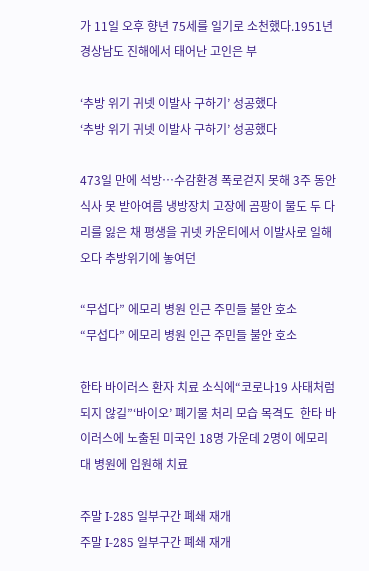가 11일 오후 향년 75세를 일기로 소천했다.1951년 경상남도 진해에서 태어난 고인은 부

‘추방 위기 귀넷 이발사 구하기’ 성공했다
‘추방 위기 귀넷 이발사 구하기’ 성공했다

473일 만에 석방…수감환경 폭로걷지 못해 3주 동안 식사 못 받아여름 냉방장치 고장에 곰팡이 물도 두 다리를 잃은 채 평생을 귀넷 카운티에서 이발사로 일해오다 추방위기에 놓여던

“무섭다” 에모리 병원 인근 주민들 불안 호소
“무섭다” 에모리 병원 인근 주민들 불안 호소

한타 바이러스 환자 치료 소식에“코로나19 사태처럼 되지 않길”‘바이오’ 폐기물 처리 모습 목격도  한타 바이러스에 노출된 미국인 18명 가운데 2명이 에모리대 병원에 입원해 치료

주말 I-285 일부구간 폐쇄 재개
주말 I-285 일부구간 폐쇄 재개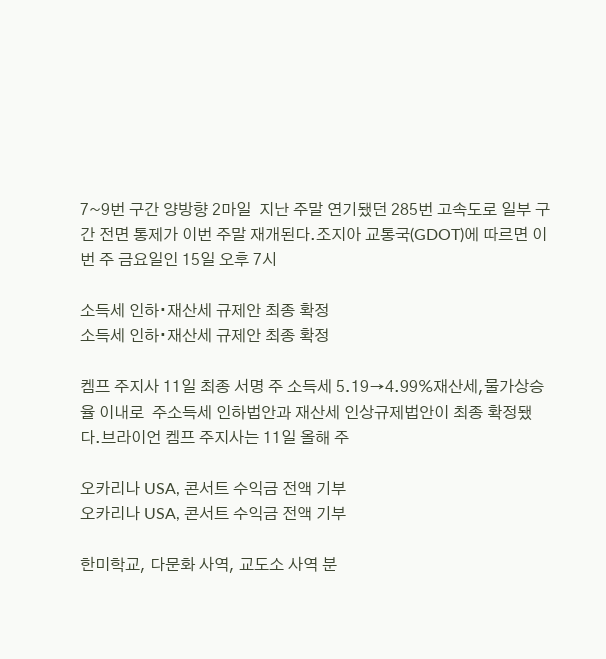7~9번 구간 양방향 2마일  지난 주말 연기됐던 285번 고속도로 일부 구간 전면 통제가 이번 주말 재개된다.조지아 교통국(GDOT)에 따르면 이번 주 금요일인 15일 오후 7시

소득세 인하∙재산세 규제안 최종 확정
소득세 인하∙재산세 규제안 최종 확정

켐프 주지사 11일 최종 서명 주 소득세 5.19→4.99%재산세,물가상승율 이내로  주소득세 인하법안과 재산세 인상규제법안이 최종 확정됐다.브라이언 켐프 주지사는 11일 올해 주

오카리나 USA, 콘서트 수익금 전액 기부
오카리나 USA, 콘서트 수익금 전액 기부

한미학교, 다문화 사역, 교도소 사역 분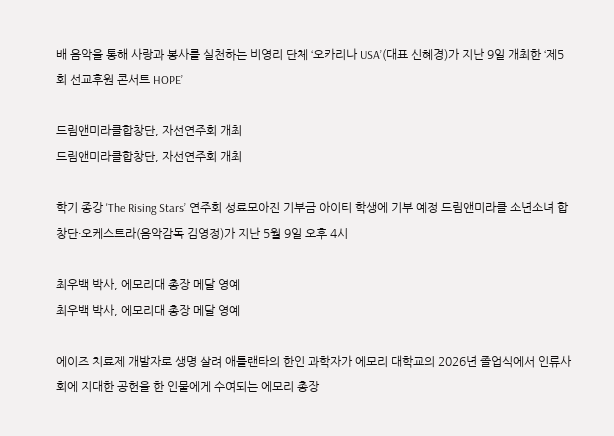배 음악을 통해 사랑과 봉사를 실천하는 비영리 단체 ‘오카리나 USA’(대표 신혜경)가 지난 9일 개최한 ‘제5회 선교후원 콘서트 HOPE’

드림앤미라클합창단, 자선연주회 개최
드림앤미라클합창단, 자선연주회 개최

학기 종강 'The Rising Stars’ 연주회 성료모아진 기부금 아이티 학생에 기부 예정 드림앤미라클 소년소녀 합창단·오케스트라(음악감독 김영정)가 지난 5월 9일 오후 4시

최우백 박사, 에모리대 총장 메달 영예
최우백 박사, 에모리대 총장 메달 영예

에이즈 치료제 개발자로 생명 살려 애틀랜타의 한인 과학자가 에모리 대학교의 2026년 졸업식에서 인류사회에 지대한 공헌을 한 인물에게 수여되는 에모리 총장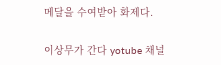메달을 수여받아 화제다.

이상무가 간다 yotube 채널